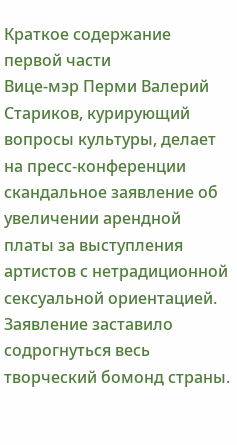Краткое содержание первой части
Вице-мэр Перми Валерий Стариков, курирующий вопросы культуры, делает на пресс-конференции скандальное заявление об увеличении арендной платы за выступления артистов с нетрадиционной сексуальной ориентацией. Заявление заставило содрогнуться весь творческий бомонд страны.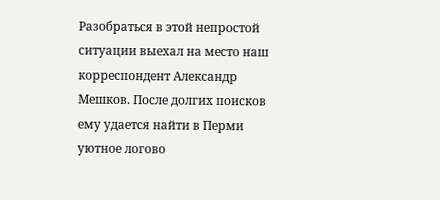Разобраться в этой непростой ситуации выехал на место наш корреспондент Александр Мешков. После долгих поисков ему удается найти в Перми уютное логово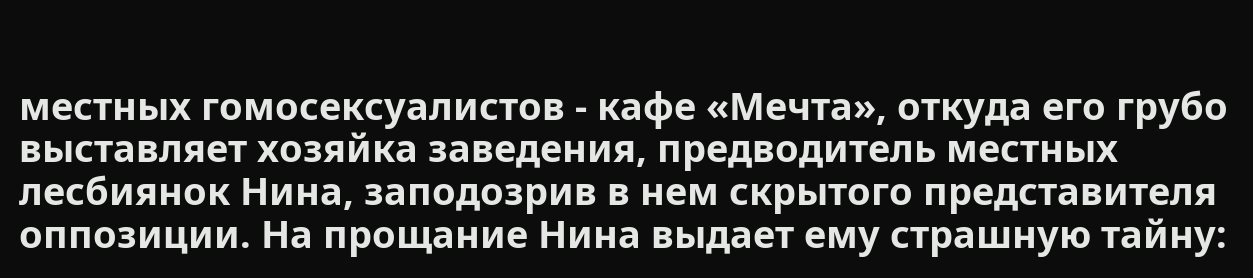местных гомосексуалистов - кафе «Мечта», откуда его грубо выставляет хозяйка заведения, предводитель местных лесбиянок Нина, заподозрив в нем скрытого представителя оппозиции. На прощание Нина выдает ему страшную тайну: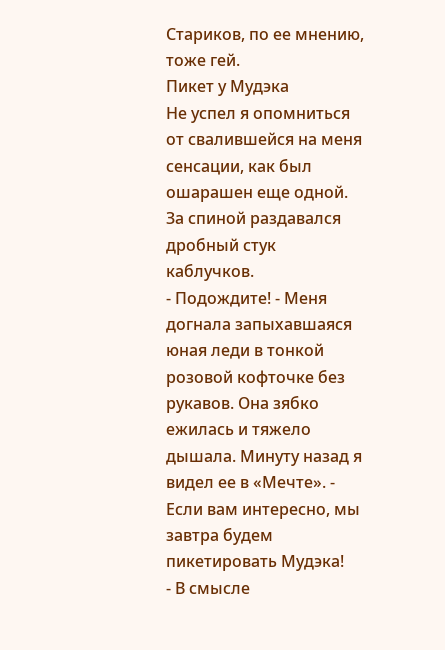Стариков, по ее мнению, тоже гей.
Пикет у Мудэка
Не успел я опомниться от свалившейся на меня сенсации, как был ошарашен еще одной. За спиной раздавался дробный стук каблучков.
- Подождите! - Меня догнала запыхавшаяся юная леди в тонкой розовой кофточке без рукавов. Она зябко ежилась и тяжело дышала. Минуту назад я видел ее в «Мечте». - Если вам интересно, мы завтра будем пикетировать Мудэка!
- В смысле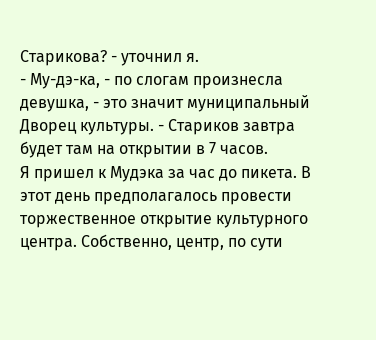Старикова? - уточнил я.
- Му-дэ-ка, - по слогам произнесла девушка, - это значит муниципальный Дворец культуры. - Стариков завтра будет там на открытии в 7 часов.
Я пришел к Мудэка за час до пикета. В этот день предполагалось провести торжественное открытие культурного центра. Собственно, центр, по сути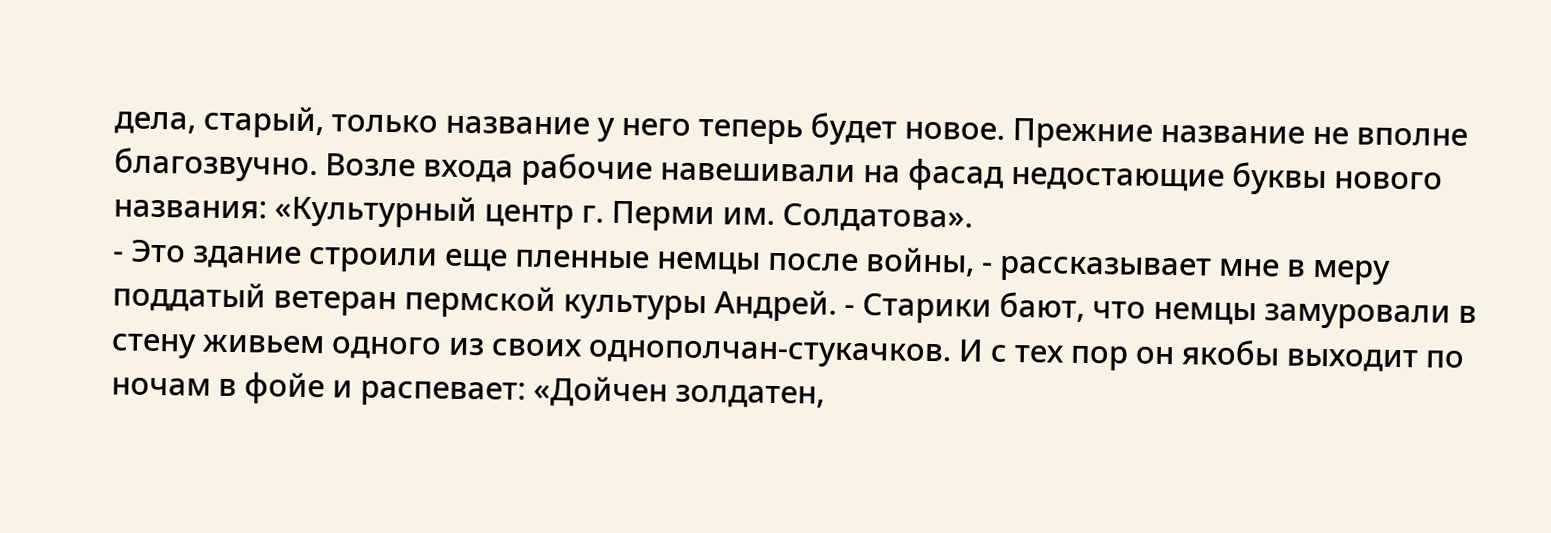дела, старый, только название у него теперь будет новое. Прежние название не вполне благозвучно. Возле входа рабочие навешивали на фасад недостающие буквы нового названия: «Культурный центр г. Перми им. Солдатова».
- Это здание строили еще пленные немцы после войны, - рассказывает мне в меру поддатый ветеран пермской культуры Андрей. - Старики бают, что немцы замуровали в стену живьем одного из своих однополчан-стукачков. И с тех пор он якобы выходит по ночам в фойе и распевает: «Дойчен золдатен,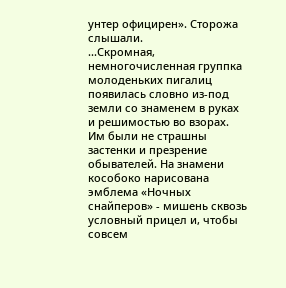унтер официрен». Сторожа слышали.
...Скромная, немногочисленная группка молоденьких пигалиц появилась словно из-под земли со знаменем в руках и решимостью во взорах. Им были не страшны застенки и презрение обывателей. На знамени кособоко нарисована эмблема «Ночных снайперов» - мишень сквозь условный прицел и, чтобы совсем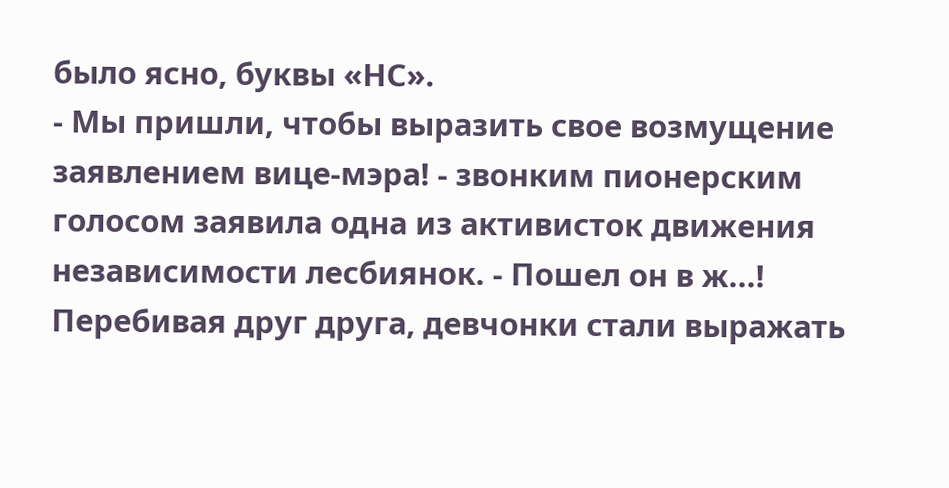было ясно, буквы «НС».
- Мы пришли, чтобы выразить свое возмущение заявлением вице-мэра! - звонким пионерским голосом заявила одна из активисток движения независимости лесбиянок. - Пошел он в ж...!
Перебивая друг друга, девчонки стали выражать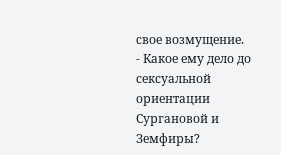свое возмущение.
- Какое ему дело до сексуальной ориентации Сургановой и Земфиры?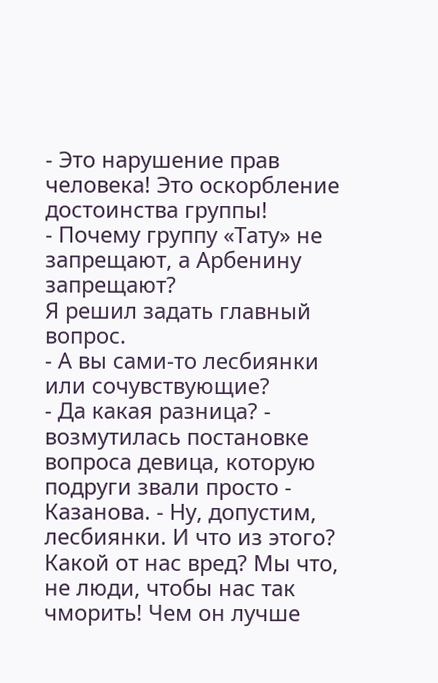- Это нарушение прав человека! Это оскорбление достоинства группы!
- Почему группу «Тату» не запрещают, а Арбенину запрещают?
Я решил задать главный вопрос.
- А вы сами-то лесбиянки или сочувствующие?
- Да какая разница? - возмутилась постановке вопроса девица, которую подруги звали просто - Казанова. - Ну, допустим, лесбиянки. И что из этого? Какой от нас вред? Мы что, не люди, чтобы нас так чморить! Чем он лучше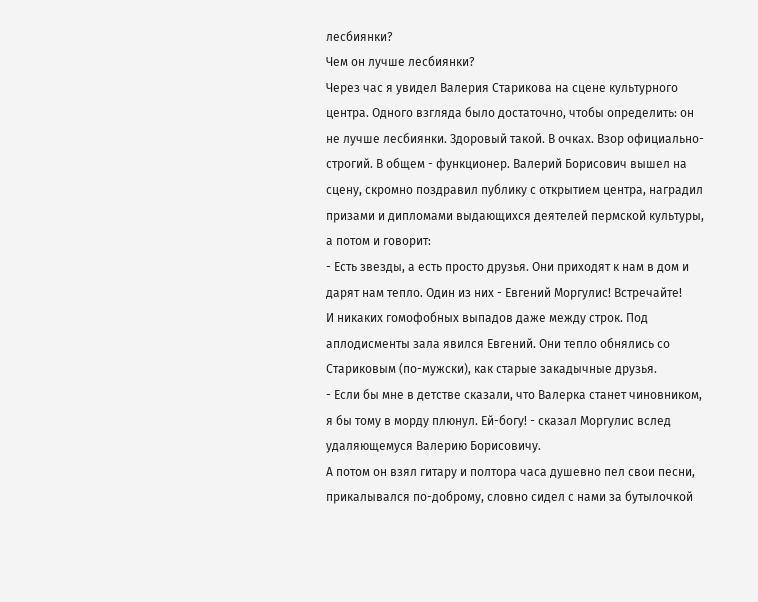лесбиянки?
Чем он лучше лесбиянки?
Через час я увидел Валерия Старикова на сцене культурного центра. Одного взгляда было достаточно, чтобы определить: он не лучше лесбиянки. Здоровый такой. В очках. Взор официально-строгий. В общем - функционер. Валерий Борисович вышел на сцену, скромно поздравил публику с открытием центра, наградил призами и дипломами выдающихся деятелей пермской культуры, а потом и говорит:
- Есть звезды, а есть просто друзья. Они приходят к нам в дом и дарят нам тепло. Один из них - Евгений Моргулис! Встречайте!
И никаких гомофобных выпадов даже между строк. Под аплодисменты зала явился Евгений. Они тепло обнялись со Стариковым (по-мужски), как старые закадычные друзья.
- Если бы мне в детстве сказали, что Валерка станет чиновником, я бы тому в морду плюнул. Ей-богу! - сказал Моргулис вслед удаляющемуся Валерию Борисовичу.
А потом он взял гитару и полтора часа душевно пел свои песни, прикалывался по-доброму, словно сидел с нами за бутылочкой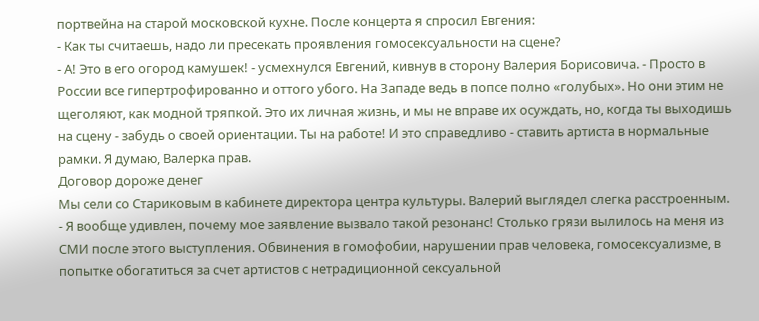портвейна на старой московской кухне. После концерта я спросил Евгения:
- Как ты считаешь, надо ли пресекать проявления гомосексуальности на сцене?
- А! Это в его огород камушек! - усмехнулся Евгений, кивнув в сторону Валерия Борисовича. - Просто в России все гипертрофированно и оттого убого. На Западе ведь в попсе полно «голубых». Но они этим не щеголяют, как модной тряпкой. Это их личная жизнь, и мы не вправе их осуждать, но, когда ты выходишь на сцену - забудь о своей ориентации. Ты на работе! И это справедливо - ставить артиста в нормальные рамки. Я думаю, Валерка прав.
Договор дороже денег
Мы сели со Стариковым в кабинете директора центра культуры. Валерий выглядел слегка расстроенным.
- Я вообще удивлен, почему мое заявление вызвало такой резонанс! Столько грязи вылилось на меня из СМИ после этого выступления. Обвинения в гомофобии, нарушении прав человека, гомосексуализме, в попытке обогатиться за счет артистов с нетрадиционной сексуальной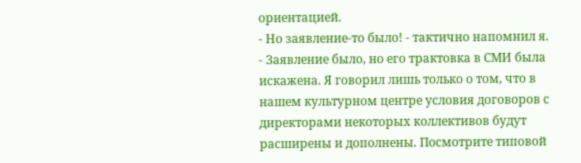ориентацией.
- Но заявление-то было! - тактично напомнил я.
- Заявление было, но его трактовка в СМИ была искажена. Я говорил лишь только о том, что в нашем культурном центре условия договоров с директорами некоторых коллективов будут расширены и дополнены. Посмотрите типовой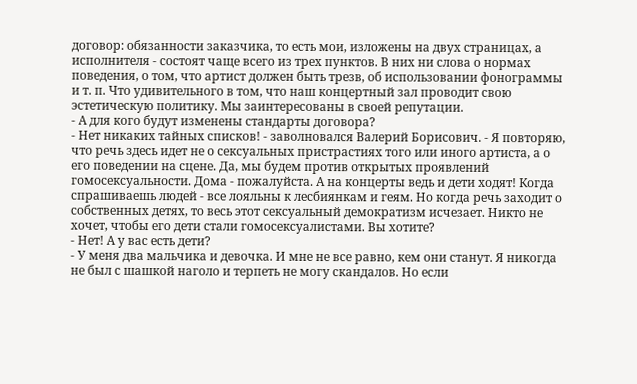договор: обязанности заказчика, то есть мои, изложены на двух страницах, а исполнителя - состоят чаще всего из трех пунктов. В них ни слова о нормах поведения, о том, что артист должен быть трезв, об использовании фонограммы и т. п. Что удивительного в том, что наш концертный зал проводит свою эстетическую политику. Мы заинтересованы в своей репутации.
- А для кого будут изменены стандарты договора?
- Нет никаких тайных списков! - заволновался Валерий Борисович. - Я повторяю, что речь здесь идет не о сексуальных пристрастиях того или иного артиста, а о его поведении на сцене. Да, мы будем против открытых проявлений гомосексуальности. Дома - пожалуйста. А на концерты ведь и дети ходят! Когда спрашиваешь людей - все лояльны к лесбиянкам и геям. Но когда речь заходит о собственных детях, то весь этот сексуальный демократизм исчезает. Никто не хочет, чтобы его дети стали гомосексуалистами. Вы хотите?
- Нет! А у вас есть дети?
- У меня два мальчика и девочка. И мне не все равно, кем они станут. Я никогда не был с шашкой наголо и терпеть не могу скандалов. Но если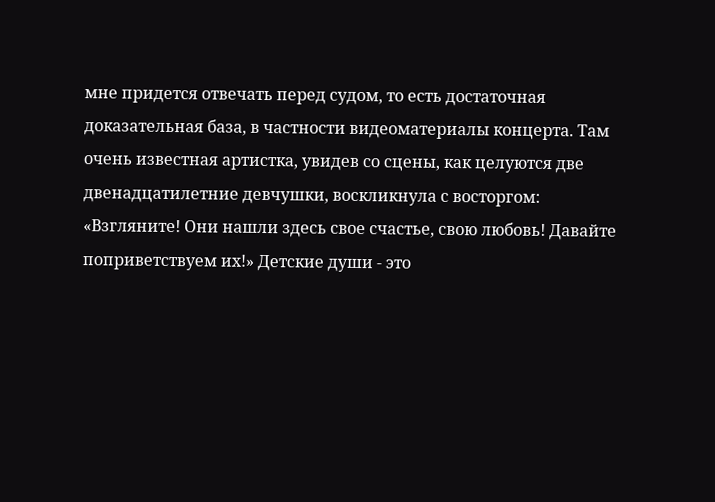мне придется отвечать перед судом, то есть достаточная доказательная база, в частности видеоматериалы концерта. Там очень известная артистка, увидев со сцены, как целуются две двенадцатилетние девчушки, воскликнула с восторгом: «Взгляните! Они нашли здесь свое счастье, свою любовь! Давайте поприветствуем их!» Детские души - это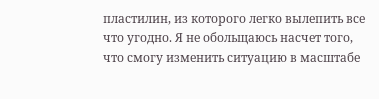пластилин, из которого легко вылепить все что угодно. Я не обольщаюсь насчет того, что смогу изменить ситуацию в масштабе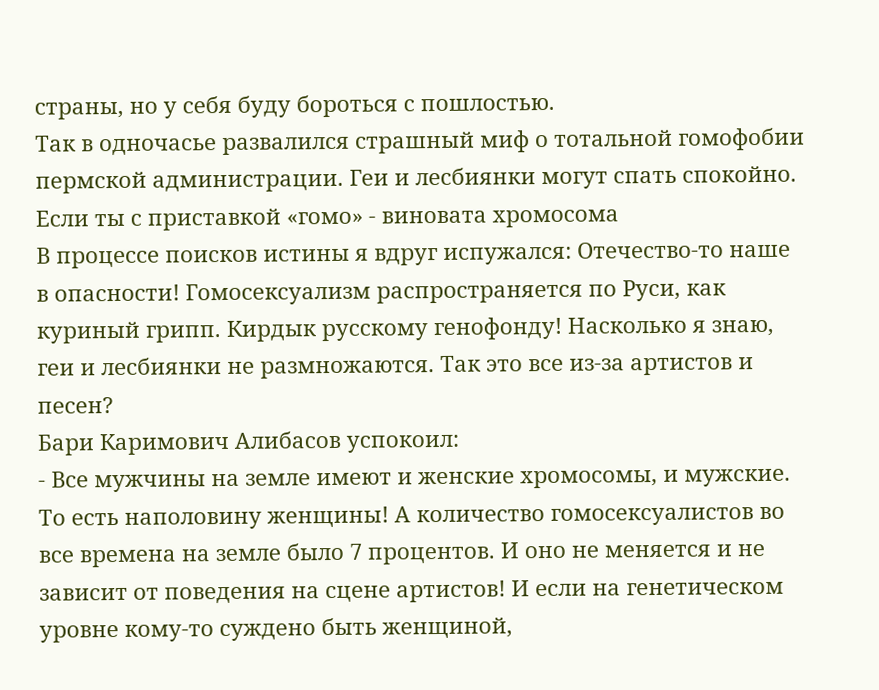страны, но у себя буду бороться с пошлостью.
Так в одночасье развалился страшный миф о тотальной гомофобии пермской администрации. Геи и лесбиянки могут спать спокойно.
Если ты с приставкой «гомо» - виновата хромосома
В процессе поисков истины я вдруг испужался: Отечество-то наше в опасности! Гомосексуализм распространяется по Руси, как куриный грипп. Кирдык русскому генофонду! Насколько я знаю, геи и лесбиянки не размножаются. Так это все из-за артистов и песен?
Бари Каримович Алибасов успокоил:
- Все мужчины на земле имеют и женские хромосомы, и мужские. То есть наполовину женщины! А количество гомосексуалистов во все времена на земле было 7 процентов. И оно не меняется и не зависит от поведения на сцене артистов! И если на генетическом уровне кому-то суждено быть женщиной,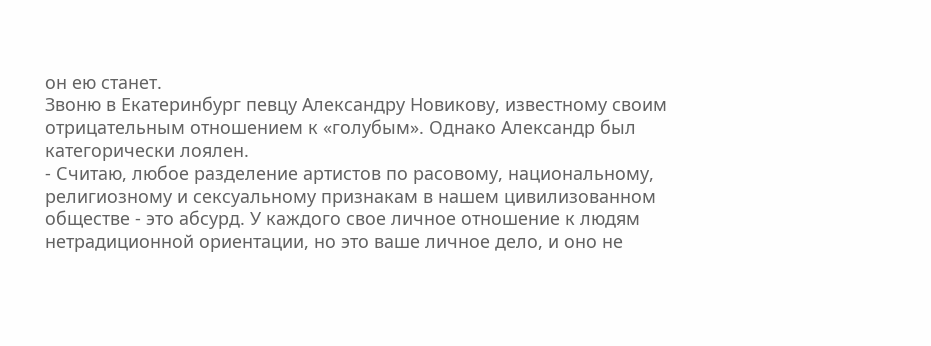он ею станет.
Звоню в Екатеринбург певцу Александру Новикову, известному своим отрицательным отношением к «голубым». Однако Александр был категорически лоялен.
- Считаю, любое разделение артистов по расовому, национальному, религиозному и сексуальному признакам в нашем цивилизованном обществе - это абсурд. У каждого свое личное отношение к людям нетрадиционной ориентации, но это ваше личное дело, и оно не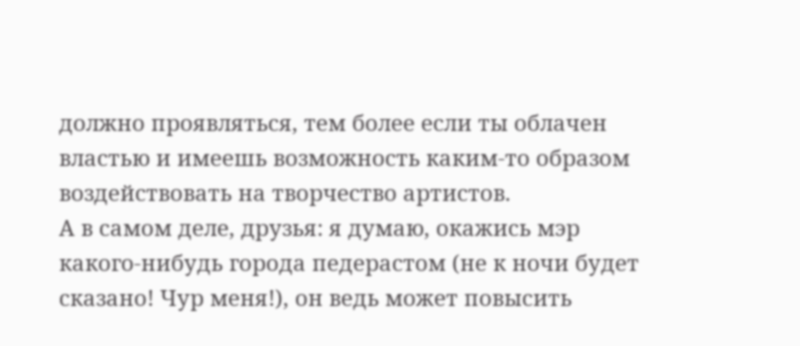должно проявляться, тем более если ты облачен властью и имеешь возможность каким-то образом воздействовать на творчество артистов.
А в самом деле, друзья: я думаю, окажись мэр какого-нибудь города педерастом (не к ночи будет сказано! Чур меня!), он ведь может повысить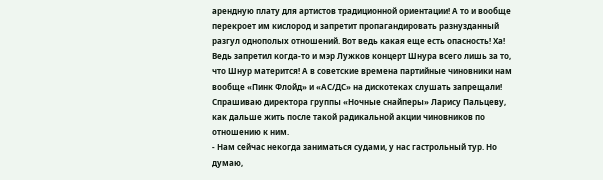арендную плату для артистов традиционной ориентации! А то и вообще перекроет им кислород и запретит пропагандировать разнузданный разгул однополых отношений. Вот ведь какая еще есть опасность! Ха! Ведь запретил когда-то и мэр Лужков концерт Шнура всего лишь за то, что Шнур матерится! А в советские времена партийные чиновники нам вообще «Пинк Флойд» и «АС/ДС» на дискотеках слушать запрещали!
Спрашиваю директора группы «Ночные снайперы» Ларису Пальцеву, как дальше жить после такой радикальной акции чиновников по отношению к ним.
- Нам сейчас некогда заниматься судами, у нас гастрольный тур. Но думаю,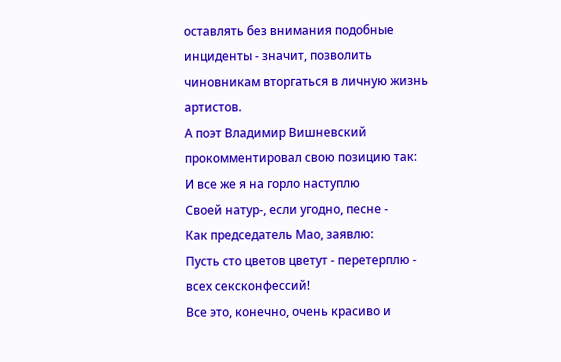оставлять без внимания подобные инциденты - значит, позволить чиновникам вторгаться в личную жизнь артистов.
А поэт Владимир Вишневский прокомментировал свою позицию так:
И все же я на горло наступлю
Своей натур-, если угодно, песне -
Как председатель Мао, заявлю:
Пусть сто цветов цветут - перетерплю -
всех сексконфессий!
Все это, конечно, очень красиво и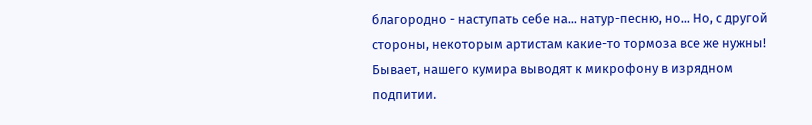благородно - наступать себе на... натур-песню, но... Но, с другой стороны, некоторым артистам какие-то тормоза все же нужны! Бывает, нашего кумира выводят к микрофону в изрядном подпитии.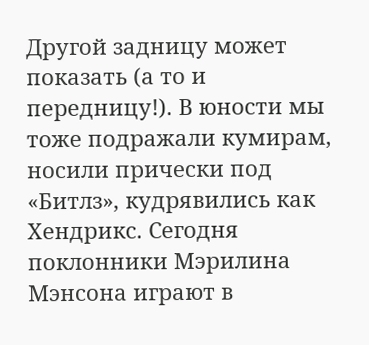Другой задницу может показать (а то и передницу!). В юности мы тоже подражали кумирам, носили прически под «Битлз», кудрявились как Хендрикс. Сегодня поклонники Мэрилина Мэнсона играют в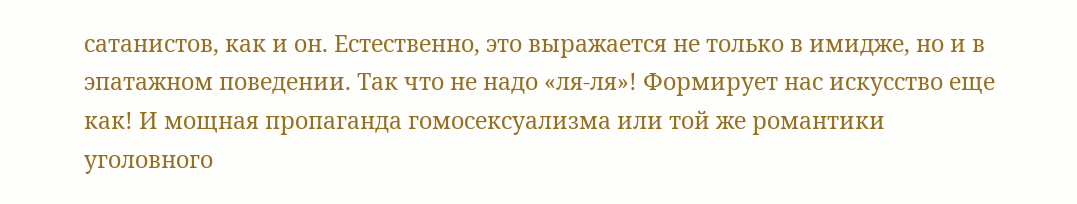сатанистов, как и он. Естественно, это выражается не только в имидже, но и в эпатажном поведении. Так что не надо «ля-ля»! Формирует нас искусство еще как! И мощная пропаганда гомосексуализма или той же романтики уголовного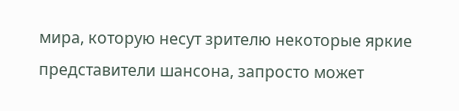мира, которую несут зрителю некоторые яркие представители шансона, запросто может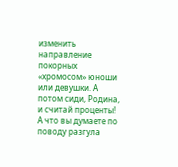изменить направление покорных «хромосом» юноши или девушки. А потом сиди, Родина, и считай проценты!
А что вы думаете по поводу разгула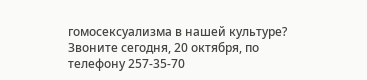гомосексуализма в нашей культуре? Звоните сегодня, 20 октября, по телефону 257-35-70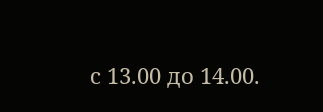с 13.00 до 14.00.